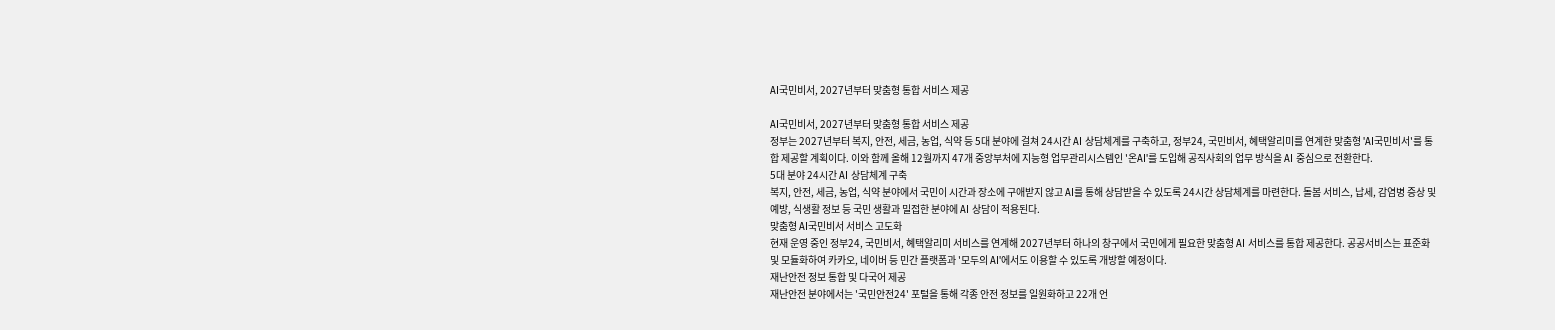AI국민비서, 2027년부터 맞춤형 통합 서비스 제공

AI국민비서, 2027년부터 맞춤형 통합 서비스 제공
정부는 2027년부터 복지, 안전, 세금, 농업, 식약 등 5대 분야에 걸쳐 24시간 AI 상담체계를 구축하고, 정부24, 국민비서, 혜택알리미를 연계한 맞춤형 'AI국민비서'를 통합 제공할 계획이다. 이와 함께 올해 12월까지 47개 중앙부처에 지능형 업무관리시스템인 '온AI'를 도입해 공직사회의 업무 방식을 AI 중심으로 전환한다.
5대 분야 24시간 AI 상담체계 구축
복지, 안전, 세금, 농업, 식약 분야에서 국민이 시간과 장소에 구애받지 않고 AI를 통해 상담받을 수 있도록 24시간 상담체계를 마련한다. 돌봄 서비스, 납세, 감염병 증상 및 예방, 식생활 정보 등 국민 생활과 밀접한 분야에 AI 상담이 적용된다.
맞춤형 AI국민비서 서비스 고도화
현재 운영 중인 정부24, 국민비서, 혜택알리미 서비스를 연계해 2027년부터 하나의 창구에서 국민에게 필요한 맞춤형 AI 서비스를 통합 제공한다. 공공서비스는 표준화 및 모듈화하여 카카오, 네이버 등 민간 플랫폼과 '모두의 AI'에서도 이용할 수 있도록 개방할 예정이다.
재난안전 정보 통합 및 다국어 제공
재난안전 분야에서는 '국민안전24' 포털을 통해 각종 안전 정보를 일원화하고 22개 언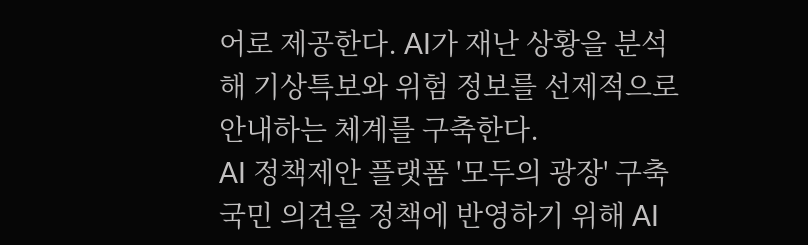어로 제공한다. AI가 재난 상황을 분석해 기상특보와 위험 정보를 선제적으로 안내하는 체계를 구축한다.
AI 정책제안 플랫폼 '모두의 광장' 구축
국민 의견을 정책에 반영하기 위해 AI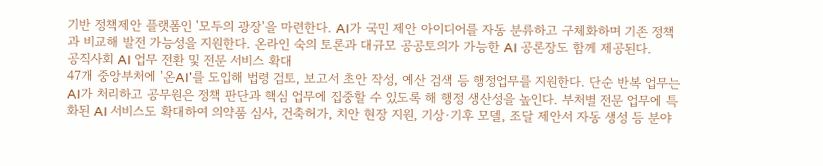기반 정책제안 플랫폼인 '모두의 광장'을 마련한다. AI가 국민 제안 아이디어를 자동 분류하고 구체화하며 기존 정책과 비교해 발전 가능성을 지원한다. 온라인 숙의 토론과 대규모 공공토의가 가능한 AI 공론장도 함께 제공된다.
공직사회 AI 업무 전환 및 전문 서비스 확대
47개 중앙부처에 '온AI'를 도입해 법령 검토, 보고서 초안 작성, 예산 검색 등 행정업무를 지원한다. 단순 반복 업무는 AI가 처리하고 공무원은 정책 판단과 핵심 업무에 집중할 수 있도록 해 행정 생산성을 높인다. 부처별 전문 업무에 특화된 AI 서비스도 확대하여 의약품 심사, 건축허가, 치안 현장 지원, 기상·기후 모델, 조달 제안서 자동 생성 등 분야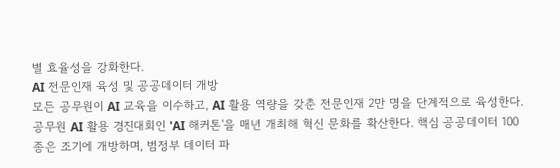별 효율성을 강화한다.
AI 전문인재 육성 및 공공데이터 개방
모든 공무원이 AI 교육을 이수하고, AI 활용 역량을 갖춘 전문인재 2만 명을 단계적으로 육성한다. 공무원 AI 활용 경진대회인 'AI 해커톤'을 매년 개최해 혁신 문화를 확산한다. 핵심 공공데이터 100종은 조기에 개방하며, 범정부 데이터 파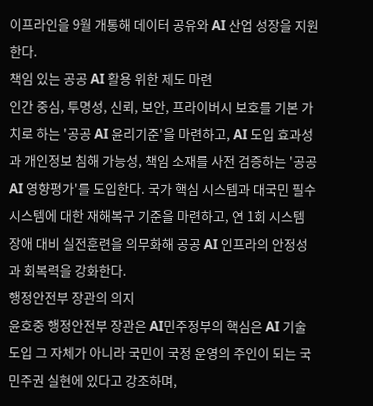이프라인을 9월 개통해 데이터 공유와 AI 산업 성장을 지원한다.
책임 있는 공공 AI 활용 위한 제도 마련
인간 중심, 투명성, 신뢰, 보안, 프라이버시 보호를 기본 가치로 하는 '공공 AI 윤리기준'을 마련하고, AI 도입 효과성과 개인정보 침해 가능성, 책임 소재를 사전 검증하는 '공공 AI 영향평가'를 도입한다. 국가 핵심 시스템과 대국민 필수 시스템에 대한 재해복구 기준을 마련하고, 연 1회 시스템 장애 대비 실전훈련을 의무화해 공공 AI 인프라의 안정성과 회복력을 강화한다.
행정안전부 장관의 의지
윤호중 행정안전부 장관은 AI민주정부의 핵심은 AI 기술 도입 그 자체가 아니라 국민이 국정 운영의 주인이 되는 국민주권 실현에 있다고 강조하며,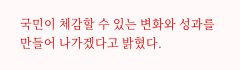국민이 체감할 수 있는 변화와 성과를 만들어 나가겠다고 밝혔다.